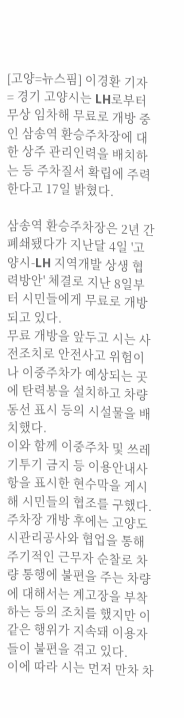[고양=뉴스핌] 이경환 기자 = 경기 고양시는 LH로부터 무상 임차해 무료로 개방 중인 삼송역 환승주차장에 대한 상주 관리인력을 배치하는 등 주차질서 확립에 주력한다고 17일 밝혔다.

삼송역 환승주차장은 2년 간 폐쇄됐다가 지난달 4일 '고양시-LH 지역개발 상생 협력방안' 체결로 지난 8일부터 시민들에게 무료로 개방되고 있다.
무료 개방을 앞두고 시는 사전조치로 안전사고 위험이나 이중주차가 예상되는 곳에 탄력봉을 설치하고 차량동선 표시 등의 시설물을 배치했다.
이와 함께 이중주차 및 쓰레기투기 금지 등 이용안내사항을 표시한 현수막을 게시해 시민들의 협조를 구했다.
주차장 개방 후에는 고양도시관리공사와 협업을 통해 주기적인 근무자 순찰로 차량 통행에 불편을 주는 차량에 대해서는 계고장을 부착하는 등의 조치를 했지만 이같은 행위가 지속돼 이용자들이 불편을 겪고 있다.
이에 따라 시는 먼저 만차 차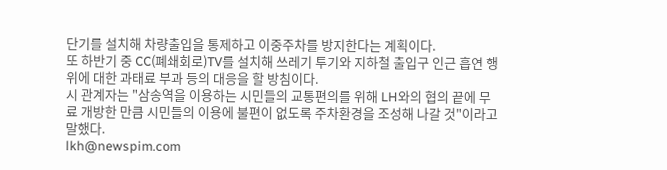단기를 설치해 차량출입을 통제하고 이중주차를 방지한다는 계획이다.
또 하반기 중 CC(폐쇄회로)TV를 설치해 쓰레기 투기와 지하철 출입구 인근 흡연 행위에 대한 과태료 부과 등의 대응을 할 방침이다.
시 관계자는 "삼송역을 이용하는 시민들의 교통편의를 위해 LH와의 협의 끝에 무료 개방한 만큼 시민들의 이용에 불편이 없도록 주차환경을 조성해 나갈 것"이라고 말했다.
lkh@newspim.com